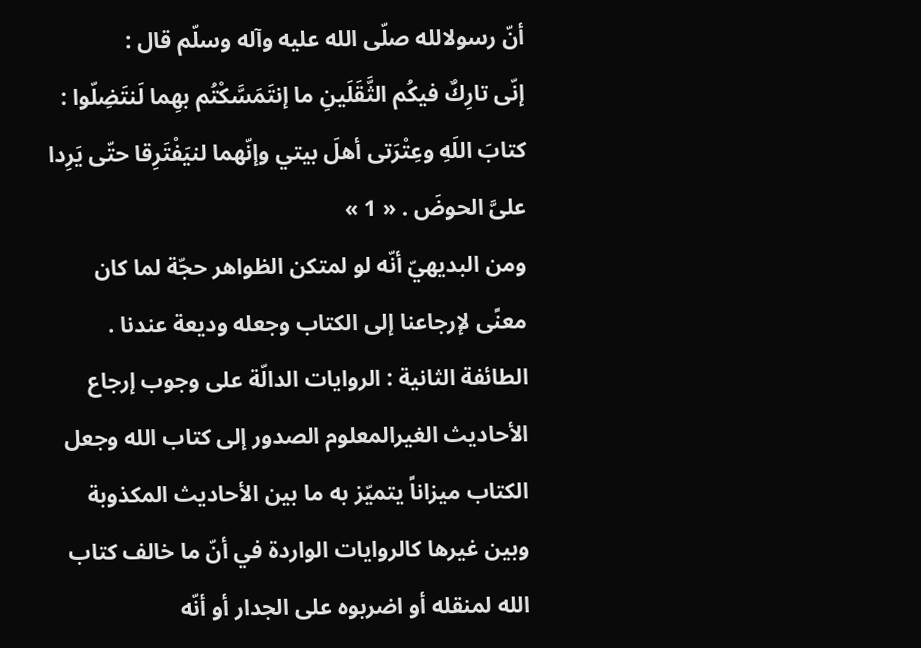أنّ رسولالله صلّى الله عليه وآله وسلّم قال :
إنّى تارِكٌ فيكُم الثَّقَلَينِ ما إنتَمَسَّكْتُم بهِما لَنتَضِلّوا : كتابَ اللَهِ وعِتْرَتى أهلَ بيتي وإنّهما لنيَفْتَرِقا حتّى يَرِدا علىَّ الحوضَ . « 1 »
ومن البديهيّ أنّه لو لمتكن الظواهر حجّة لما كان معنًى لإرجاعنا إلى الكتاب وجعله وديعة عندنا .
الطائفة الثانية : الروايات الدالّة على وجوب إرجاع الأحاديث الغيرالمعلوم الصدور إلى كتاب الله وجعل الكتاب ميزاناً يتميّز به ما بين الأحاديث المكذوبة وبين غيرها كالروايات الواردة في أنّ ما خالف كتاب الله لمنقله أو اضربوه على الجدار أو أنّه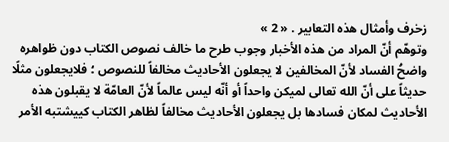زخرف وأمثال هذه التعابير . « 2 »
وتوهّم أنّ المراد من هذه الأخبار وجوب طرح ما خالف نصوص الكتاب دون ظواهره واضحُ الفساد لأنّ المخالفين لا يجعلون الأحاديث مخالفاً للنصوص ؛ فلايجعلون مثلًا حديثاً على أنّ الله تعالى لميكن واحداً أو أنّه ليس عالماً لأنّ العامّة لا يقبلون هذه الأحاديث لمكان فسادها بل يجعلون الأحاديث مخالفاً لظاهر الكتاب كييشتبه الأمر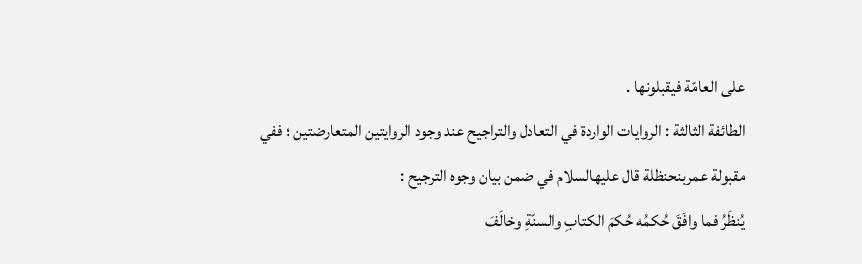على العامّة فيقبلونها .
الطائفة الثالثة : الروايات الواردة في التعادل والتراجيح عند وجود الروايتين المتعارضتين ؛ ففي مقبولة عمربنحنظلة قال عليهالسلام في ضمن بيان وجوه الترجيح :
يُنظَرُ فما وافَقَ حُكمُه حُكمَ الكتابِ والسنّةِ وخالَفَ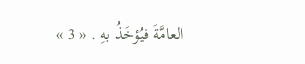العامَّةَ فيُؤخَذُ بهِ . « 3 »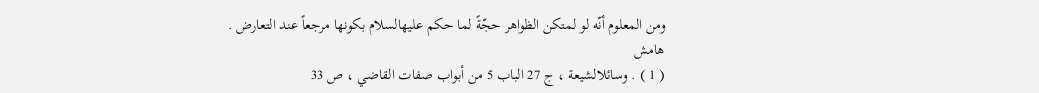ومن المعلوم أنّه لو لمتكن الظواهر حجّةً لما حكم عليهالسلام بكونها مرجعاً عند التعارض .
هامش
( 1 ) . وسائلالشيعة ، ج 27 الباب 5 من أبواب صفات القاضي ، ص 33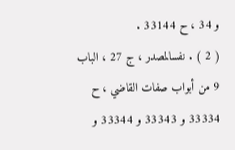و 34 ، ح 33144 .
( 2 ) . نفسالمصدر ، ج 27 ، الباب 9 من أبواب صفات القاضي ، ح 33334 و 33343 و 33344 و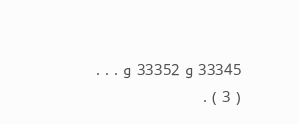33345 و 33352 و . . .
( 3 ) .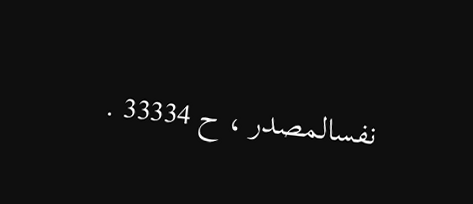نفسالمصدر ، ح 33334 .